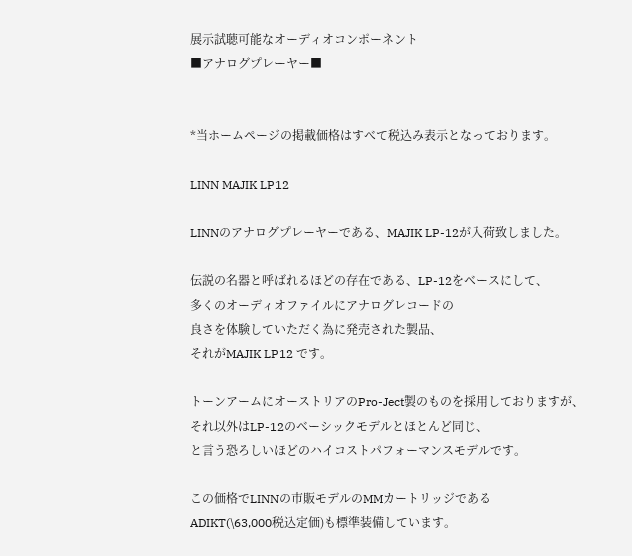展示試聴可能なオーディオコンポーネント
■アナログプレーヤー■


*当ホームページの掲載価格はすべて税込み表示となっております。

LINN MAJIK LP12

LINNのアナログプレーヤーである、MAJIK LP-12が入荷致しました。

伝説の名器と呼ばれるほどの存在である、LP-12をベースにして、
多くのオーディオファイルにアナログレコードの
良さを体験していただく為に発売された製品、
それがMAJIK LP12 です。

トーンアームにオーストリアのPro-Ject製のものを採用しておりますが、
それ以外はLP-12のベーシックモデルとほとんど同じ、
と言う恐ろしいほどのハイコストパフォーマンスモデルです。

この価格でLINNの市販モデルのMMカートリッジである
ADIKT(\63,000税込定価)も標準装備しています。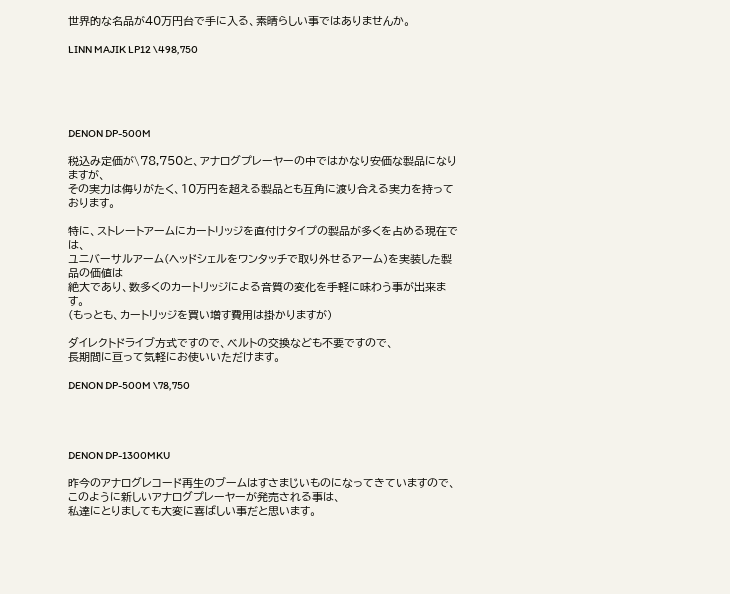世界的な名品が40万円台で手に入る、素晴らしい事ではありませんか。

LINN MAJIK LP12 \498,750





DENON DP-500M

税込み定価が\78,750と、アナログプレーヤーの中ではかなり安価な製品になりますが、
その実力は侮りがたく、10万円を超える製品とも互角に渡り合える実力を持っております。

特に、ストレートアームにカートリッジを直付けタイプの製品が多くを占める現在では、
ユニバーサルアーム(ヘッドシェルをワンタッチで取り外せるアーム)を実装した製品の価値は
絶大であり、数多くのカートリッジによる音質の変化を手軽に味わう事が出来ます。
(もっとも、カートリッジを買い増す費用は掛かりますが)

ダイレクトドライブ方式ですので、ベルトの交換なども不要ですので、
長期間に亘って気軽にお使いいただけます。

DENON DP-500M \78,750




DENON DP-1300MKU

昨今のアナログレコード再生のブームはすさまじいものになってきていますので、
このように新しいアナログプレーヤーが発売される事は、
私達にとりましても大変に喜ばしい事だと思います。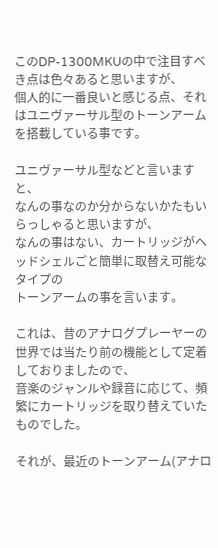このDP-1300MKUの中で注目すべき点は色々あると思いますが、
個人的に一番良いと感じる点、それはユニヴァーサル型のトーンアームを搭載している事です。

ユニヴァーサル型などと言いますと、
なんの事なのか分からないかたもいらっしゃると思いますが、
なんの事はない、カートリッジがヘッドシェルごと簡単に取替え可能なタイプの
トーンアームの事を言います。

これは、昔のアナログプレーヤーの世界では当たり前の機能として定着しておりましたので、
音楽のジャンルや録音に応じて、頻繁にカートリッジを取り替えていたものでした。

それが、最近のトーンアーム(アナロ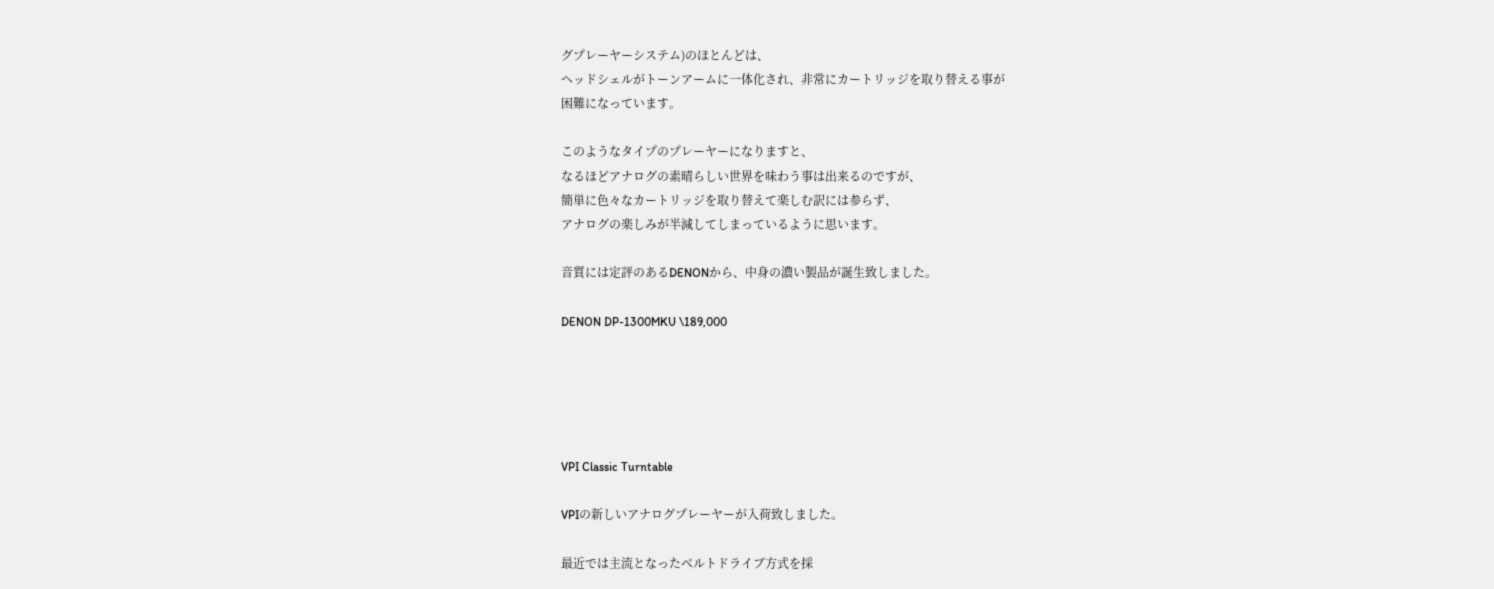グプレーヤーシステム)のほとんどは、
ヘッドシェルがトーンアームに一体化され、非常にカートリッジを取り替える事が
困難になっています。

このようなタイプのプレーヤーになりますと、
なるほどアナログの素晴らしい世界を味わう事は出来るのですが、
簡単に色々なカートリッジを取り替えて楽しむ訳には参らず、
アナログの楽しみが半減してしまっているように思います。

音質には定評のあるDENONから、中身の濃い製品が誕生致しました。

DENON DP-1300MKU \189,000





VPI Classic Turntable

VPIの新しいアナログプレーヤーが入荷致しました。

最近では主流となったベルトドライブ方式を採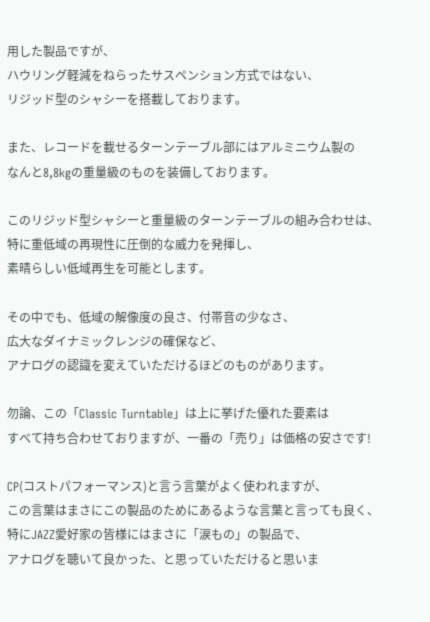用した製品ですが、
ハウリング軽減をねらったサスペンション方式ではない、
リジッド型のシャシーを搭載しております。

また、レコードを載せるターンテーブル部にはアルミニウム製の
なんと8,8kgの重量級のものを装備しております。

このリジッド型シャシーと重量級のターンテーブルの組み合わせは、
特に重低域の再現性に圧倒的な威力を発揮し、
素晴らしい低域再生を可能とします。

その中でも、低域の解像度の良さ、付帯音の少なさ、
広大なダイナミックレンジの確保など、
アナログの認識を変えていただけるほどのものがあります。

勿論、この「Classic Turntable」は上に挙げた優れた要素は
すべて持ち合わせておりますが、一番の「売り」は価格の安さです!

CP(コストパフォーマンス)と言う言葉がよく使われますが、
この言葉はまさにこの製品のためにあるような言葉と言っても良く、
特にJAZZ愛好家の皆様にはまさに「涙もの」の製品で、
アナログを聴いて良かった、と思っていただけると思いま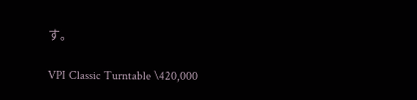す。

VPI Classic Turntable \420,000